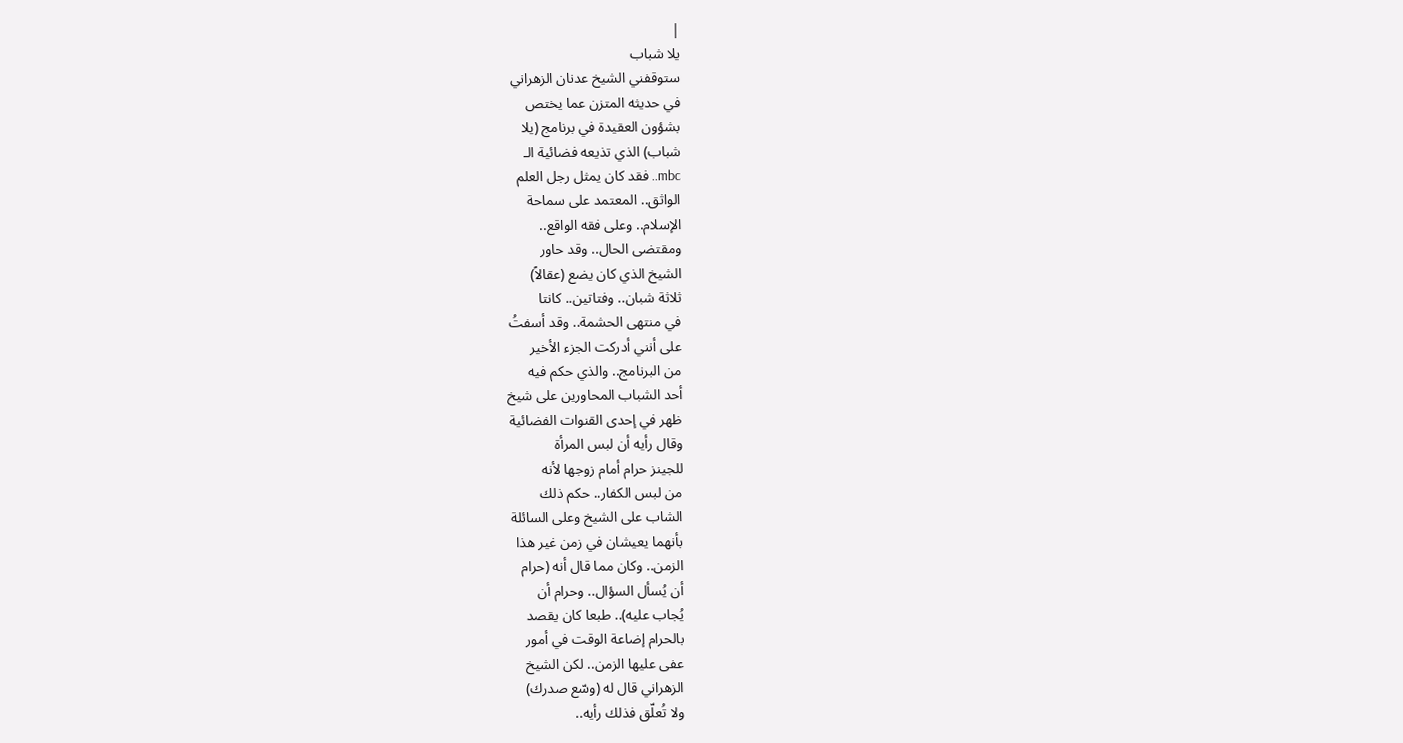|
يلا شباب
ستوقفني الشيخ عدنان الزهراني
في حديثه المتزن عما يختص
بشؤون العقيدة في برنامج (يلا
شباب) الذي تذيعه فضائية الـ
mbc.. فقد كان يمثل رجل العلم
الواثق.. المعتمد على سماحة
الإسلام.. وعلى فقه الواقع..
ومقتضى الحال.. وقد حاور
الشيخ الذي كان يضع (عقالاً)
ثلاثة شبان.. وفتاتين.. كانتا
في منتهى الحشمة.. وقد أسفتُ
على أنني أدركت الجزء الأخير
من البرنامج.. والذي حكم فيه
أحد الشباب المحاورين على شيخ
ظهر في إحدى القنوات الفضائية
وقال رأيه أن لبس المرأة
للجينز حرام أمام زوجها لأنه
من لبس الكفار.. حكم ذلك
الشاب على الشيخ وعلى السائلة
بأنهما يعيشان في زمن غير هذا
الزمن.. وكان مما قال أنه (حرام
أن يُسأل السؤال.. وحرام أن
يُجاب عليه).. طبعا كان يقصد
بالحرام إضاعة الوقت في أمور
عفى عليها الزمن.. لكن الشيخ
الزهراني قال له (وسّع صدرك)
ولا تُعلّق فذلك رأيه..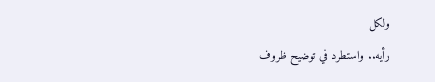ولكل
رأيه.. واستطرد في توضيح ظروف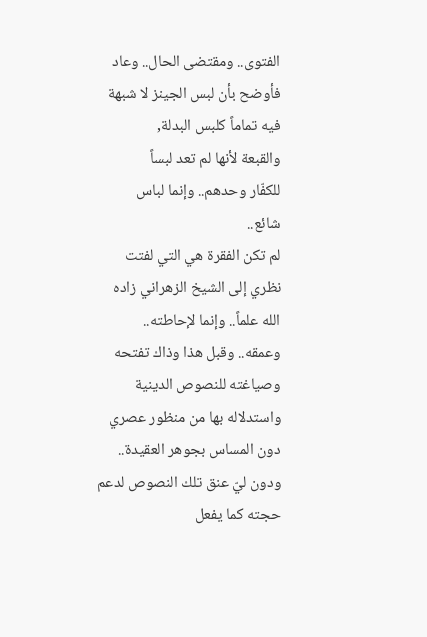الفتوى.. ومقتضى الحال.. وعاد
فأوضح بأن لبس الجينز لا شبهة
فيه تماماً كلبس البدلة,
والقبعة لأنها لم تعد لبساً
للكفّار وحدهم.. وإنما لباس
شائع..
لم تكن الفقرة هي التي لفتت
نظري إلى الشيخ الزهراني زاده
الله علماً.. وإنما لإحاطته..
وعمقه.. وقبل هذا وذاك تفتحه
وصياغته للنصوص الدينية
واستدلاله بها من منظور عصري
دون المساس بجوهر العقيدة..
ودون ليّ عنق تلك النصوص لدعم
حجته كما يفعل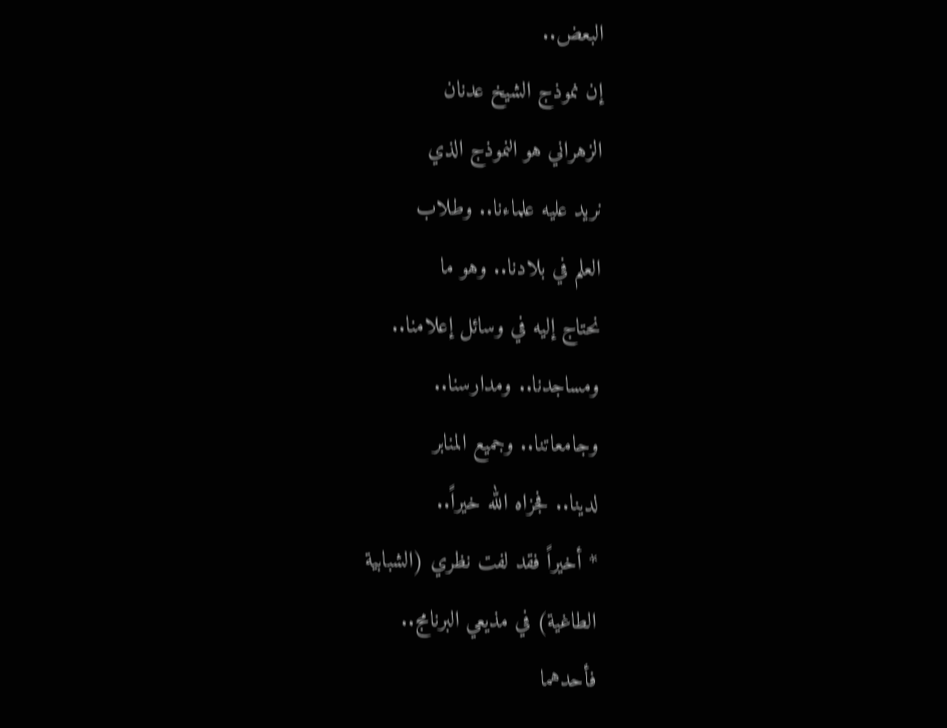البعض..
إن نموذج الشيخ عدنان
الزهراني هو النموذج الذي
نريد عليه علماءنا.. وطلاب
العلم في بلادنا.. وهو ما
نحتاج إليه في وسائل إعلامنا..
ومساجدنا.. ومدارسنا..
وجامعاتنا.. وجميع المنابر
لدينا.. فجزاه الله خيراً..
* أخيراً فقد لفت نظري (الشبابية
الطاغية) في مذيعي البرنامج..
فأحدهما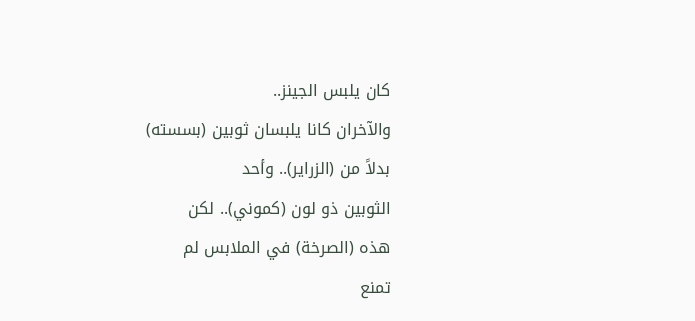كان يلبس الجينز..
والآخران كانا يلبسان ثوبين (بسسته)
بدلاً من (الزراير).. وأحد
الثوبين ذو لون (كموني).. لكن
هذه (الصرخة) في الملابس لم
تمنع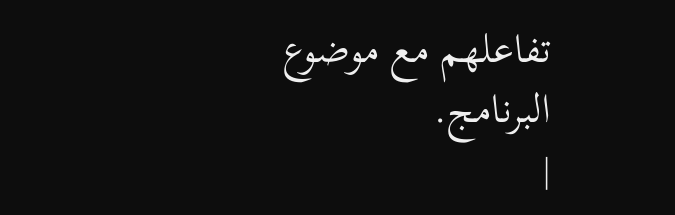تفاعلهم مع موضوع
البرنامج.
|